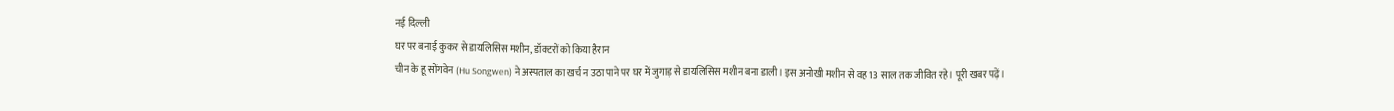नई दिल्ली
घर पर बनाई कुकर से डायलिसिस मशीन, डॉक्टरों को किया हैरान
चीन के हू सोंगवेन (Hu Songwen) ने अस्पताल का खर्च न उठा पाने पर घर में जुगाड़ से डायलिसिस मशीन बना डाली। इस अनोखी मशीन से वह 13 साल तक जीवित रहे। पूरी खबर पढ़ें।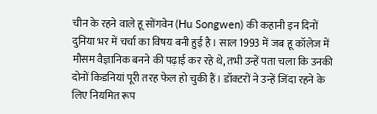चीन के रहने वाले हू सोंगवेन (Hu Songwen) की कहानी इन दिनों दुनिया भर में चर्चा का विषय बनी हुई है। साल 1993 में जब हू कॉलेज में मौसम वैज्ञानिक बनने की पढ़ाई कर रहे थे, तभी उन्हें पता चला कि उनकी दोनों किडनियां पूरी तरह फेल हो चुकी हैं। डॉक्टरों ने उन्हें जिंदा रहने के लिए नियमित रूप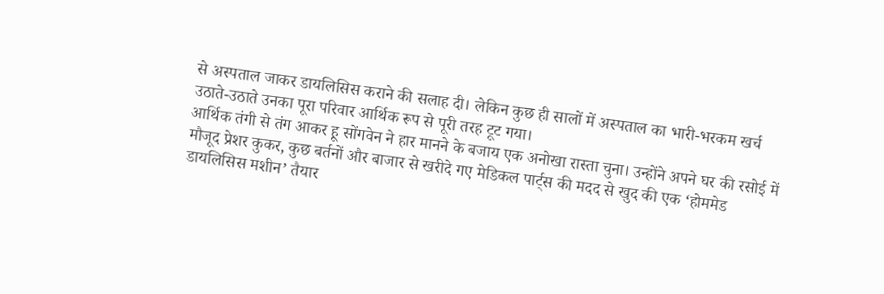से अस्पताल जाकर डायलिसिस कराने की सलाह दी। लेकिन कुछ ही सालों में अस्पताल का भारी-भरकम खर्च उठाते-उठाते उनका पूरा परिवार आर्थिक रूप से पूरी तरह टूट गया।
आर्थिक तंगी से तंग आकर हू सोंगवेन ने हार मानने के बजाय एक अनोखा रास्ता चुना। उन्होंने अपने घर की रसोई में मौजूद प्रेशर कुकर, कुछ बर्तनों और बाजार से खरीदे गए मेडिकल पार्ट्स की मदद से खुद की एक ‘होममेड डायलिसिस मशीन’ तैयार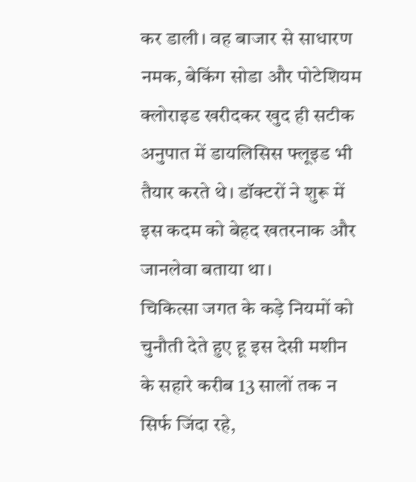कर डाली। वह बाजार से साधारण नमक, बेकिंग सोडा और पोटेशियम क्लोराइड खरीदकर खुद ही सटीक अनुपात में डायलिसिस फ्लूइड भी तैयार करते थे। डॉक्टरों ने शुरू में इस कदम को बेहद खतरनाक और जानलेवा बताया था।
चिकित्सा जगत के कड़े नियमों को चुनौती देते हुए हू इस देसी मशीन के सहारे करीब 13 सालों तक न सिर्फ जिंदा रहे,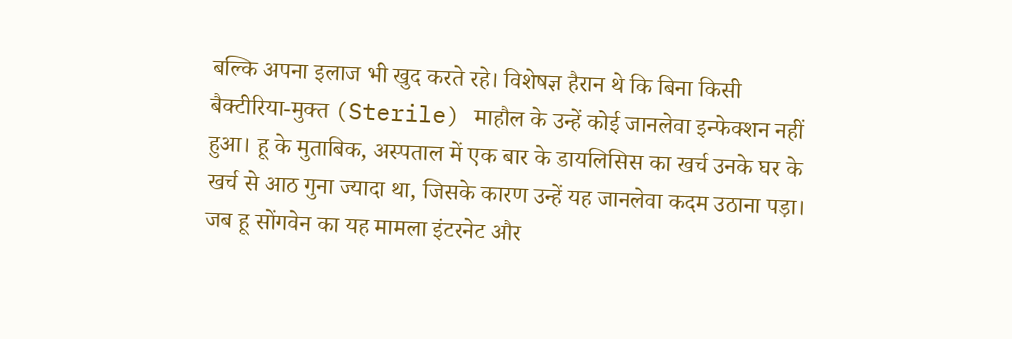बल्कि अपना इलाज भी खुद करते रहे। विशेषज्ञ हैरान थे कि बिना किसी बैक्टीरिया-मुक्त (Sterile) माहौल के उन्हें कोई जानलेवा इन्फेक्शन नहीं हुआ। हू के मुताबिक, अस्पताल में एक बार के डायलिसिस का खर्च उनके घर के खर्च से आठ गुना ज्यादा था, जिसके कारण उन्हें यह जानलेवा कदम उठाना पड़ा।
जब हू सोंगवेन का यह मामला इंटरनेट और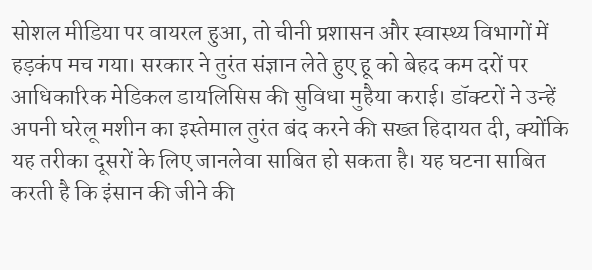सोशल मीडिया पर वायरल हुआ, तो चीनी प्रशासन और स्वास्थ्य विभागों में हड़कंप मच गया। सरकार ने तुरंत संज्ञान लेते हुए हू को बेहद कम दरों पर आधिकारिक मेडिकल डायलिसिस की सुविधा मुहैया कराई। डॉक्टरों ने उन्हें अपनी घरेलू मशीन का इस्तेमाल तुरंत बंद करने की सख्त हिदायत दी, क्योंकि यह तरीका दूसरों के लिए जानलेवा साबित हो सकता है। यह घटना साबित करती है कि इंसान की जीने की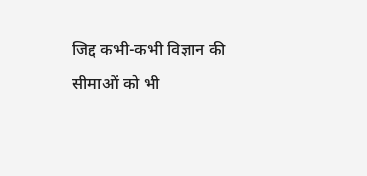जिद्द कभी-कभी विज्ञान की सीमाओं को भी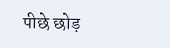पीछे छोड़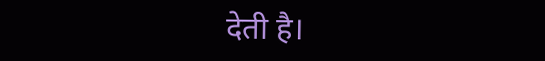देती है।